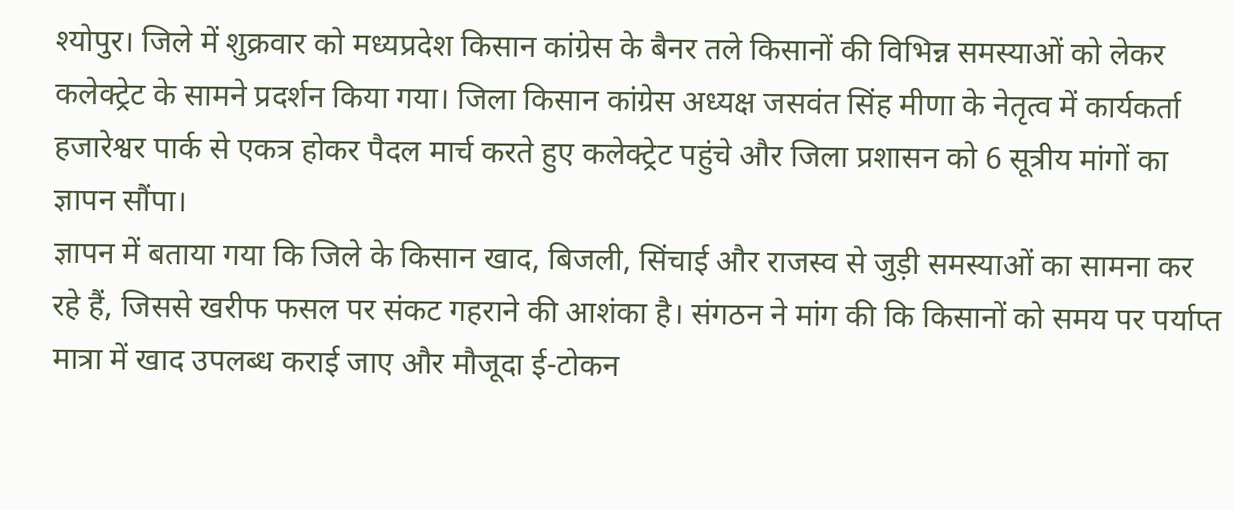श्योपुर। जिले में शुक्रवार को मध्यप्रदेश किसान कांग्रेस के बैनर तले किसानों की विभिन्न समस्याओं को लेकर कलेक्ट्रेट के सामने प्रदर्शन किया गया। जिला किसान कांग्रेस अध्यक्ष जसवंत सिंह मीणा के नेतृत्व में कार्यकर्ता हजारेश्वर पार्क से एकत्र होकर पैदल मार्च करते हुए कलेक्ट्रेट पहुंचे और जिला प्रशासन को 6 सूत्रीय मांगों का ज्ञापन सौंपा।
ज्ञापन में बताया गया कि जिले के किसान खाद, बिजली, सिंचाई और राजस्व से जुड़ी समस्याओं का सामना कर रहे हैं, जिससे खरीफ फसल पर संकट गहराने की आशंका है। संगठन ने मांग की कि किसानों को समय पर पर्याप्त मात्रा में खाद उपलब्ध कराई जाए और मौजूदा ई-टोकन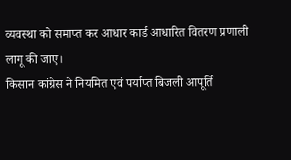व्यवस्था को समाप्त कर आधार कार्ड आधारित वितरण प्रणाली लागू की जाए।
किसान कांग्रेस ने नियमित एवं पर्याप्त बिजली आपूर्ति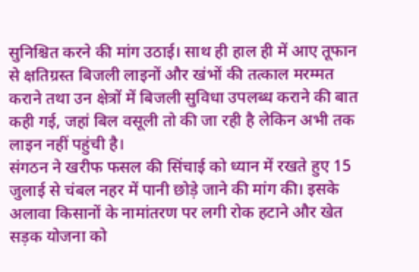सुनिश्चित करने की मांग उठाई। साथ ही हाल ही में आए तूफान से क्षतिग्रस्त बिजली लाइनों और खंभों की तत्काल मरम्मत कराने तथा उन क्षेत्रों में बिजली सुविधा उपलब्ध कराने की बात कही गई, जहां बिल वसूली तो की जा रही है लेकिन अभी तक लाइन नहीं पहुंची है।
संगठन ने खरीफ फसल की सिंचाई को ध्यान में रखते हुए 15 जुलाई से चंबल नहर में पानी छोड़े जाने की मांग की। इसके अलावा किसानों के नामांतरण पर लगी रोक हटाने और खेत सड़क योजना को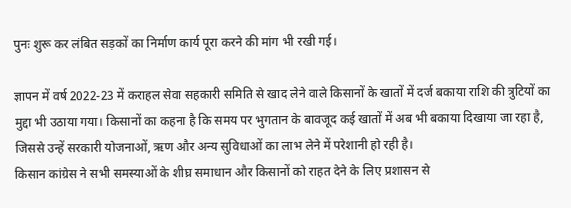पुनः शुरू कर लंबित सड़कों का निर्माण कार्य पूरा करने की मांग भी रखी गई।

ज्ञापन में वर्ष 2022-23 में कराहल सेवा सहकारी समिति से खाद लेने वाले किसानों के खातों में दर्ज बकाया राशि की त्रुटियों का मुद्दा भी उठाया गया। किसानों का कहना है कि समय पर भुगतान के बावजूद कई खातों में अब भी बकाया दिखाया जा रहा है, जिससे उन्हें सरकारी योजनाओं, ऋण और अन्य सुविधाओं का लाभ लेने में परेशानी हो रही है।
किसान कांग्रेस ने सभी समस्याओं के शीघ्र समाधान और किसानों को राहत देने के लिए प्रशासन से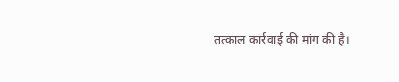तत्काल कार्रवाई की मांग की है।